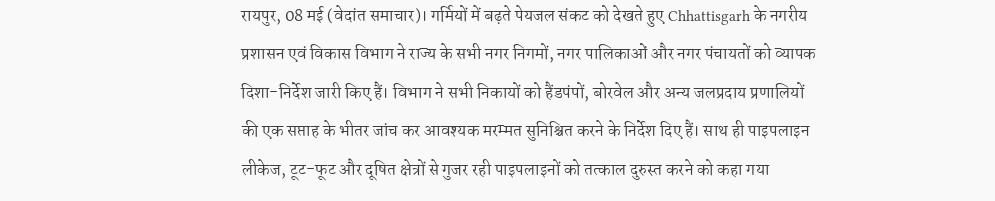रायपुर, 08 मई (वेदांत समाचार)। गर्मियों में बढ़ते पेयजल संकट को देखते हुए Chhattisgarh के नगरीय प्रशासन एवं विकास विभाग ने राज्य के सभी नगर निगमों, नगर पालिकाओं और नगर पंचायतों को व्यापक दिशा-निर्देश जारी किए हैं। विभाग ने सभी निकायों को हैंडपंपों, बोरवेल और अन्य जलप्रदाय प्रणालियों की एक सप्ताह के भीतर जांच कर आवश्यक मरम्मत सुनिश्चित करने के निर्देश दिए हैं। साथ ही पाइपलाइन लीकेज, टूट-फूट और दूषित क्षेत्रों से गुजर रही पाइपलाइनों को तत्काल दुरुस्त करने को कहा गया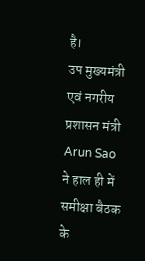है।
उप मुख्यमंत्री एवं नगरीय प्रशासन मंत्री Arun Sao ने हाल ही में समीक्षा बैठक के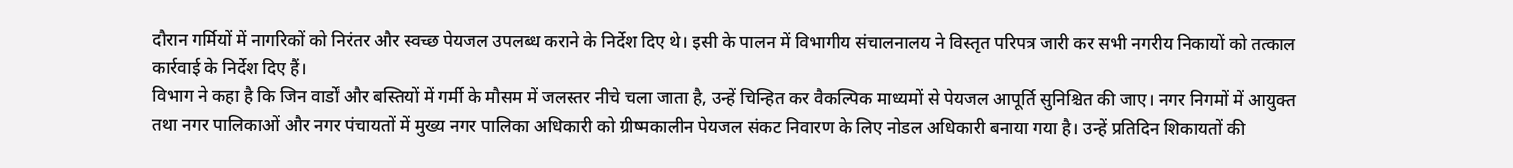दौरान गर्मियों में नागरिकों को निरंतर और स्वच्छ पेयजल उपलब्ध कराने के निर्देश दिए थे। इसी के पालन में विभागीय संचालनालय ने विस्तृत परिपत्र जारी कर सभी नगरीय निकायों को तत्काल कार्रवाई के निर्देश दिए हैं।
विभाग ने कहा है कि जिन वार्डों और बस्तियों में गर्मी के मौसम में जलस्तर नीचे चला जाता है, उन्हें चिन्हित कर वैकल्पिक माध्यमों से पेयजल आपूर्ति सुनिश्चित की जाए। नगर निगमों में आयुक्त तथा नगर पालिकाओं और नगर पंचायतों में मुख्य नगर पालिका अधिकारी को ग्रीष्मकालीन पेयजल संकट निवारण के लिए नोडल अधिकारी बनाया गया है। उन्हें प्रतिदिन शिकायतों की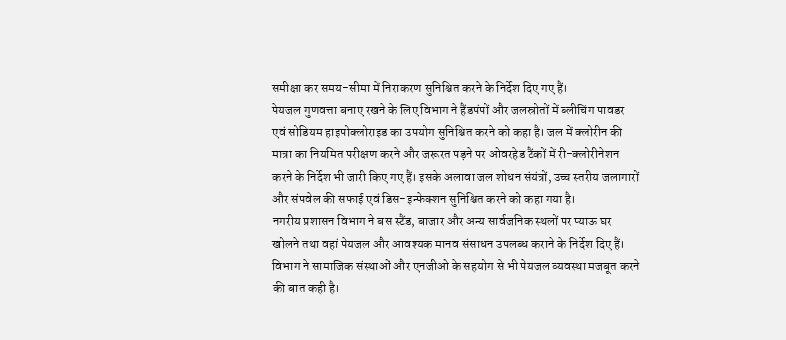समीक्षा कर समय-सीमा में निराकरण सुनिश्चित करने के निर्देश दिए गए हैं।
पेयजल गुणवत्ता बनाए रखने के लिए विभाग ने हैंडपंपों और जलस्रोतों में ब्लीचिंग पावडर एवं सोडियम हाइपोक्लोराइड का उपयोग सुनिश्चित करने को कहा है। जल में क्लोरीन की मात्रा का नियमित परीक्षण करने और जरूरत पड़ने पर ओवरहेड टैंकों में री-क्लोरीनेशन करने के निर्देश भी जारी किए गए हैं। इसके अलावा जल शोधन संयंत्रों, उच्च स्तरीय जलागारों और संपवेल की सफाई एवं डिस-इन्फेक्शन सुनिश्चित करने को कहा गया है।
नगरीय प्रशासन विभाग ने बस स्टैंड, बाजार और अन्य सार्वजनिक स्थलों पर प्याऊ घर खोलने तथा वहां पेयजल और आवश्यक मानव संसाधन उपलब्ध कराने के निर्देश दिए हैं। विभाग ने सामाजिक संस्थाओं और एनजीओ के सहयोग से भी पेयजल व्यवस्था मजबूत करने की बात कही है।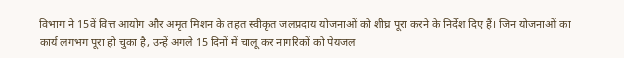विभाग ने 15वें वित्त आयोग और अमृत मिशन के तहत स्वीकृत जलप्रदाय योजनाओं को शीघ्र पूरा करने के निर्देश दिए हैं। जिन योजनाओं का कार्य लगभग पूरा हो चुका है, उन्हें अगले 15 दिनों में चालू कर नागरिकों को पेयजल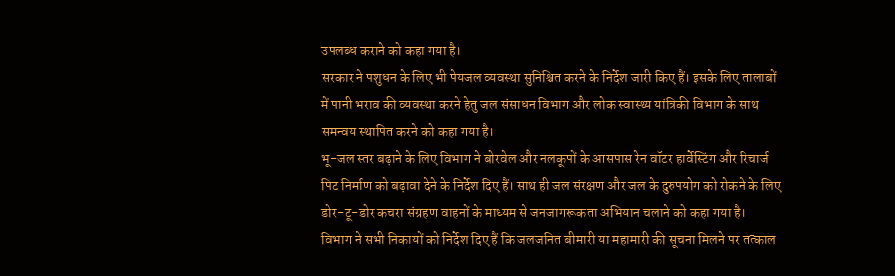उपलब्ध कराने को कहा गया है।
सरकार ने पशुधन के लिए भी पेयजल व्यवस्था सुनिश्चित करने के निर्देश जारी किए हैं। इसके लिए तालाबों में पानी भराव की व्यवस्था करने हेतु जल संसाधन विभाग और लोक स्वास्थ्य यांत्रिकी विभाग के साथ समन्वय स्थापित करने को कहा गया है।
भू-जल स्तर बढ़ाने के लिए विभाग ने बोरवेल और नलकूपों के आसपास रेन वॉटर हार्वेस्टिंग और रिचार्ज पिट निर्माण को बढ़ावा देने के निर्देश दिए हैं। साथ ही जल संरक्षण और जल के दुरुपयोग को रोकने के लिए डोर-टू-डोर कचरा संग्रहण वाहनों के माध्यम से जनजागरूकता अभियान चलाने को कहा गया है।
विभाग ने सभी निकायों को निर्देश दिए हैं कि जलजनित बीमारी या महामारी की सूचना मिलने पर तत्काल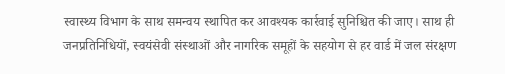स्वास्थ्य विभाग के साथ समन्वय स्थापित कर आवश्यक कार्रवाई सुनिश्चित की जाए। साथ ही जनप्रतिनिधियों, स्वयंसेवी संस्थाओं और नागरिक समूहों के सहयोग से हर वार्ड में जल संरक्षण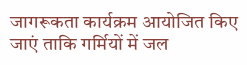जागरूकता कार्यक्रम आयोजित किए जाएं ताकि गर्मियों में जल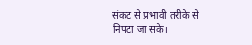संकट से प्रभावी तरीके से निपटा जा सके।